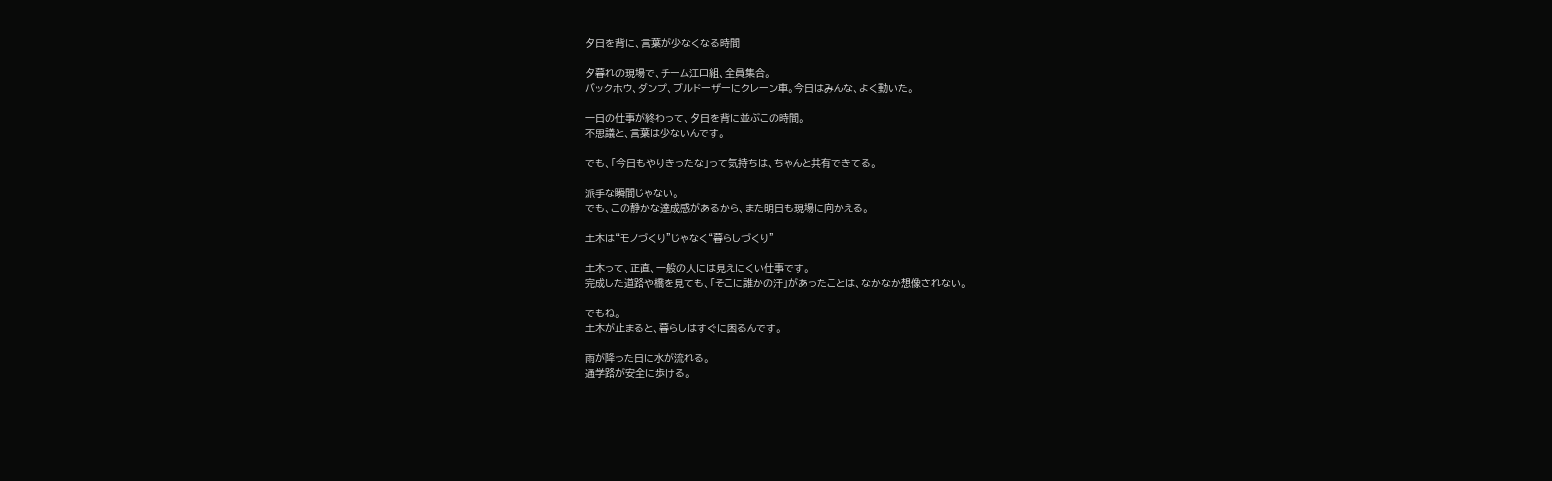夕日を背に、言葉が少なくなる時間

夕暮れの現場で、チーム江口組、全員集合。
バックホウ、ダンプ、ブルドーザーにクレーン車。今日はみんな、よく動いた。

一日の仕事が終わって、夕日を背に並ぶこの時間。
不思議と、言葉は少ないんです。

でも、「今日もやりきったな」って気持ちは、ちゃんと共有できてる。

派手な瞬間じゃない。
でも、この静かな達成感があるから、また明日も現場に向かえる。

土木は“モノづくり”じゃなく“暮らしづくり”

土木って、正直、一般の人には見えにくい仕事です。
完成した道路や橋を見ても、「そこに誰かの汗」があったことは、なかなか想像されない。

でもね。
土木が止まると、暮らしはすぐに困るんです。

雨が降った日に水が流れる。
通学路が安全に歩ける。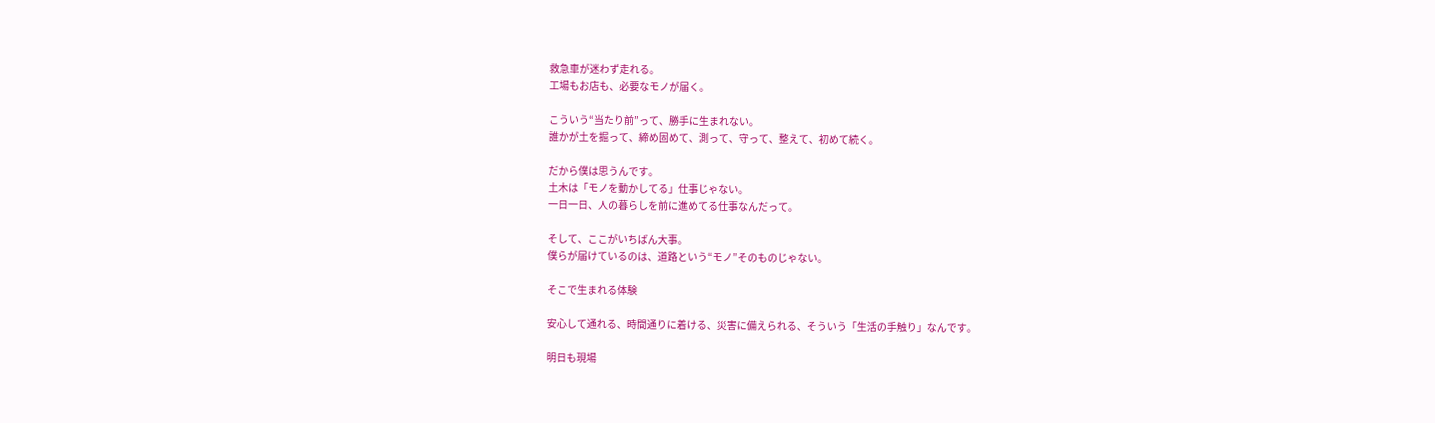救急車が迷わず走れる。
工場もお店も、必要なモノが届く。

こういう“当たり前”って、勝手に生まれない。
誰かが土を掘って、締め固めて、測って、守って、整えて、初めて続く。

だから僕は思うんです。
土木は「モノを動かしてる」仕事じゃない。
一日一日、人の暮らしを前に進めてる仕事なんだって。

そして、ここがいちばん大事。
僕らが届けているのは、道路という“モノ”そのものじゃない。

そこで生まれる体験

安心して通れる、時間通りに着ける、災害に備えられる、そういう「生活の手触り」なんです。

明日も現場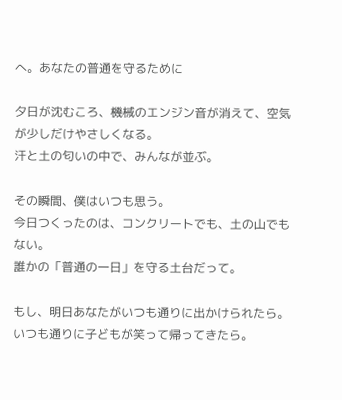へ。あなたの普通を守るために

夕日が沈むころ、機械のエンジン音が消えて、空気が少しだけやさしくなる。
汗と土の匂いの中で、みんなが並ぶ。

その瞬間、僕はいつも思う。
今日つくったのは、コンクリートでも、土の山でもない。
誰かの「普通の一日」を守る土台だって。

もし、明日あなたがいつも通りに出かけられたら。
いつも通りに子どもが笑って帰ってきたら。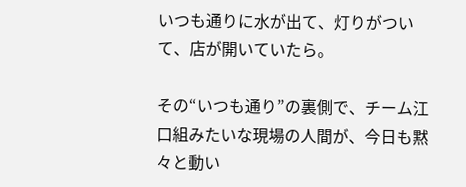いつも通りに水が出て、灯りがついて、店が開いていたら。

その“いつも通り”の裏側で、チーム江口組みたいな現場の人間が、今日も黙々と動い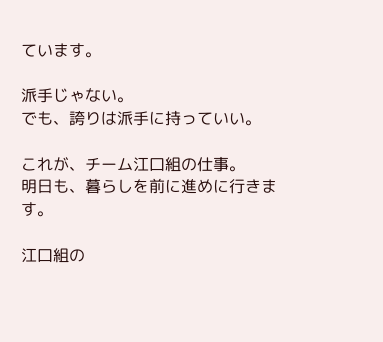ています。

派手じゃない。
でも、誇りは派手に持っていい。

これが、チーム江口組の仕事。
明日も、暮らしを前に進めに行きます。

江口組の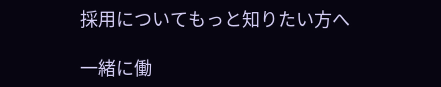採用についてもっと知りたい方へ

一緒に働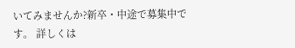いてみませんか?新卒・中途で募集中です。 詳しくは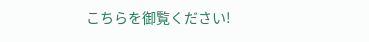こちらを御覧ください!